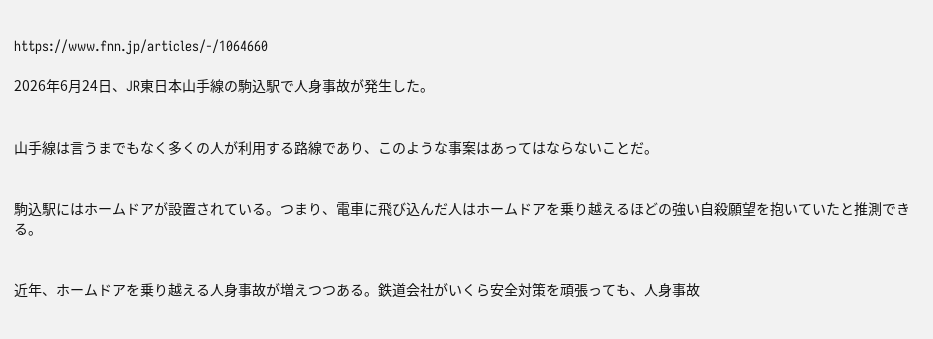https://www.fnn.jp/articles/-/1064660

2026年6月24日、JR東日本山手線の駒込駅で人身事故が発生した。


山手線は言うまでもなく多くの人が利用する路線であり、このような事案はあってはならないことだ。


駒込駅にはホームドアが設置されている。つまり、電車に飛び込んだ人はホームドアを乗り越えるほどの強い自殺願望を抱いていたと推測できる。


近年、ホームドアを乗り越える人身事故が増えつつある。鉄道会社がいくら安全対策を頑張っても、人身事故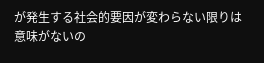が発生する社会的要因が変わらない限りは意味がないの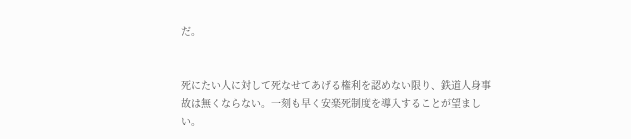だ。


死にたい人に対して死なせてあげる権利を認めない限り、鉄道人身事故は無くならない。一刻も早く安楽死制度を導入することが望ましい。